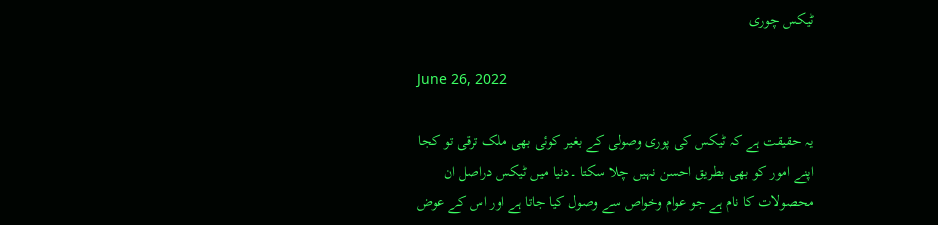ٹیکس چوری

June 26, 2022

یہ حقیقت ہے کہ ٹیکس کی پوری وصولی کے بغیر کوئی بھی ملک ترقی تو کجا اپنے امور کو بھی بطریق احسن نہیں چلا سکتا ۔دنیا میں ٹیکس دراصل ان محصولات کا نام ہے جو عوام وخواص سے وصول کیا جاتا ہے اور اس کے عوض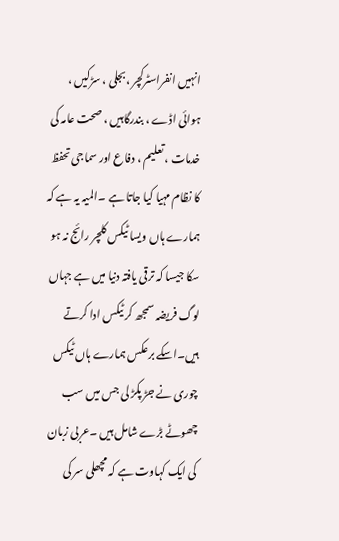انہیں انفراسٹرکچر ،بجلی ، سڑکیں ، ہوائی اڈے ، بندرگاہیں ، صحت عامہ کی خدمات ، تعلیم ، دفاع اور سماجی تحفظ کا نظام مہیا کیا جاتا ہے ۔المیہ یہ ہے کہ ہمارے ہاں ویسا ٹیکس کلچر رائج نہ ہو سکا جیسا کہ ترقی یافتہ دنیا میں ہے جہاں لوگ فریضہ سمجھ کر ٹیکس ادا کرتے ہیں۔اسکے برعکس ہمارے ہاں ٹیکس چوری نے جڑ پکڑ لی جس میں سب چھوٹے بڑے شامل ہیں ۔عربی زبان کی ایک کہاوت ہے کہ مچھلی سر کی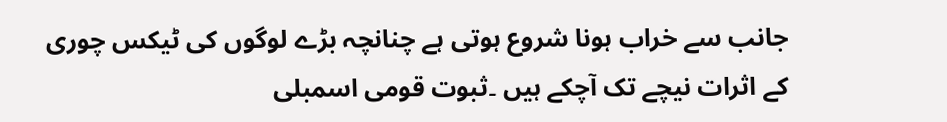جانب سے خراب ہونا شروع ہوتی ہے چنانچہ بڑے لوگوں کی ٹیکس چوری کے اثرات نیچے تک آچکے ہیں ۔ثبوت قومی اسمبلی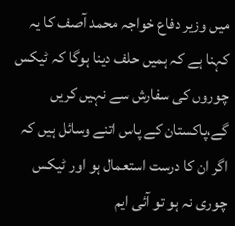میں وزیر دفاع خواجہ محمد آصف کا یہ کہنا ہے کہ ہمیں حلف دینا ہوگا کہ ٹیکس چوروں کی سفارش سے نہیں کریں گے،پاکستان کے پاس اتنے وسائل ہیں کہ اگر ان کا درست استعمال ہو اور ٹیکس چوری نہ ہو تو آئی ایم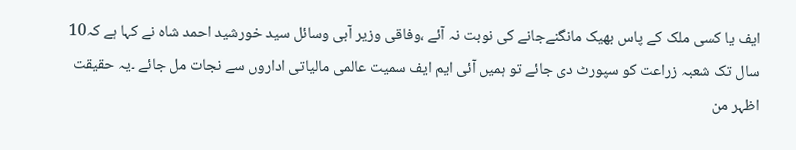ایف یا کسی ملک کے پاس بھیک مانگنےجانے کی نوبت نہ آئے ،وفاقی وزیر آبی وسائل سید خورشید احمد شاہ نے کہا ہے کہ10 سال تک شعبہ زراعت کو سپورٹ دی جائے تو ہمیں آئی ایم ایف سمیت عالمی مالیاتی اداروں سے نجات مل جائے ۔یہ حقیقت اظہر من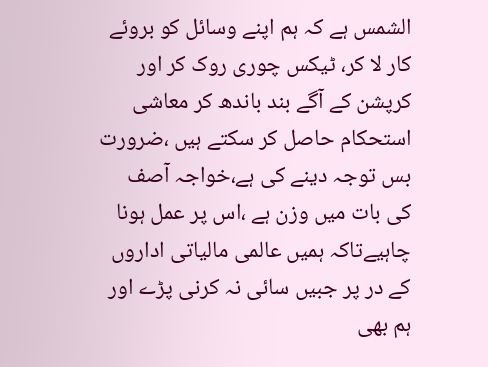الشمس ہے کہ ہم اپنے وسائل کو بروئے کار لا کر، ٹیکس چوری روک کر اور کرپشن کے آگے بند باندھ کر معاشی استحکام حاصل کر سکتے ہیں ،ضرورت بس توجہ دینے کی ہے،خواجہ آصف کی بات میں وزن ہے ،اس پر عمل ہونا چاہیےتاکہ ہمیں عالمی مالیاتی اداروں کے در پر جبیں سائی نہ کرنی پڑے اور ہم بھی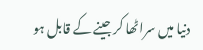دنیا میں سراٹھا کر جینے کے قابل ہو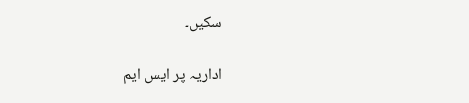سکیں۔

اداریہ پر ایس ایم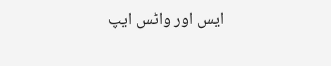ایس اور واٹس ایپ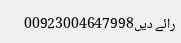رائے دیں00923004647998